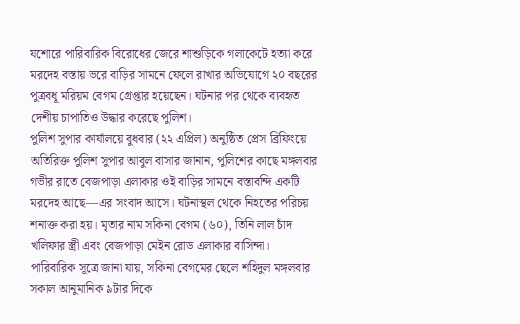যশোরে পারিবারিক বিরোধের জেরে শাশুড়িকে গলাকেটে হত্যা করে মরদেহ বস্তায় ভরে বাড়ির সামনে ফেলে রাখার অভিযোগে ২০ বছরের পুত্রবধূ মরিয়ম বেগম গ্রেপ্তার হয়েছেন। ঘটনার পর থেকে ব্যবহৃত দেশীয় চাপাতিও উদ্ধার করেছে পুলিশ।
পুলিশ সুপার কার্যালয়ে বুধবার (২২ এপ্রিল) অনুষ্ঠিত প্রেস ব্রিফিংয়ে অতিরিক্ত পুলিশ সুপার আবুল বাসার জানান, পুলিশের কাছে মঙ্গলবার গভীর রাতে বেজপাড়া এলাকার ওই বাড়ির সামনে বস্তাবন্দি একটি মরদেহ আছে—এর সংবাদ আসে। ঘটনাস্থল থেকে নিহতের পরিচয় শনাক্ত করা হয়। মৃতার নাম সকিনা বেগম (৬০), তিনি লাল চাঁদ খলিফার স্ত্রী এবং বেজপাড়া মেইন রোড এলাকার বাসিন্দা।
পারিবারিক সূত্রে জানা যায়, সকিনা বেগমের ছেলে শহিদুল মঙ্গলবার সকাল আনুমানিক ৯টার দিকে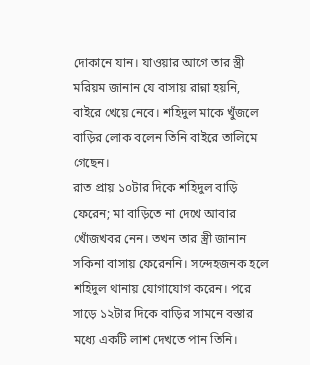দোকানে যান। যাওয়ার আগে তার স্ত্রী মরিয়ম জানান যে বাসায় রান্না হয়নি, বাইরে খেয়ে নেবে। শহিদুল মাকে খুঁজলে বাড়ির লোক বলেন তিনি বাইরে তালিমে গেছেন।
রাত প্রায় ১০টার দিকে শহিদুল বাড়ি ফেরেন; মা বাড়িতে না দেখে আবার খোঁজখবর নেন। তখন তার স্ত্রী জানান সকিনা বাসায় ফেরেননি। সন্দেহজনক হলে শহিদুল থানায় যোগাযোগ করেন। পরে সাড়ে ১২টার দিকে বাড়ির সামনে বস্তার মধ্যে একটি লাশ দেখতে পান তিনি।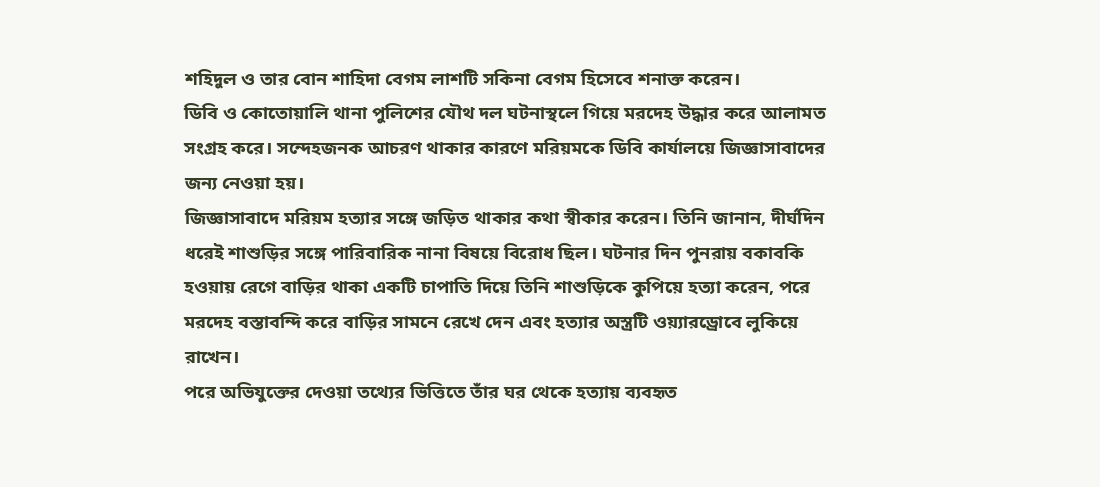শহিদুল ও তার বোন শাহিদা বেগম লাশটি সকিনা বেগম হিসেবে শনাক্ত করেন।
ডিবি ও কোতোয়ালি থানা পুলিশের যৌথ দল ঘটনাস্থলে গিয়ে মরদেহ উদ্ধার করে আলামত সংগ্রহ করে। সন্দেহজনক আচরণ থাকার কারণে মরিয়মকে ডিবি কার্যালয়ে জিজ্ঞাসাবাদের জন্য নেওয়া হয়।
জিজ্ঞাসাবাদে মরিয়ম হত্যার সঙ্গে জড়িত থাকার কথা স্বীকার করেন। তিনি জানান, দীর্ঘদিন ধরেই শাশুড়ির সঙ্গে পারিবারিক নানা বিষয়ে বিরোধ ছিল। ঘটনার দিন পুনরায় বকাবকি হওয়ায় রেগে বাড়ির থাকা একটি চাপাতি দিয়ে তিনি শাশুড়িকে কুপিয়ে হত্যা করেন, পরে মরদেহ বস্তাবন্দি করে বাড়ির সামনে রেখে দেন এবং হত্যার অস্ত্রটি ওয়্যারড্রোবে লুকিয়ে রাখেন।
পরে অভিযুক্তের দেওয়া তথ্যের ভিত্তিতে তাঁর ঘর থেকে হত্যায় ব্যবহৃত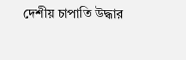দেশীয় চাপাতি উদ্ধার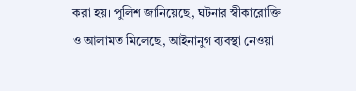করা হয়। পুলিশ জানিয়েছে, ঘটনার স্বীকারোক্তি ও আলামত মিলেছে, আইনানুগ ব্যবস্থা নেওয়া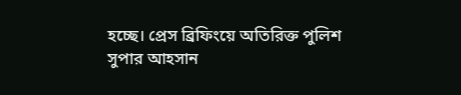হচ্ছে। প্রেস ব্রিফিংয়ে অতিরিক্ত পুলিশ সুপার আহসান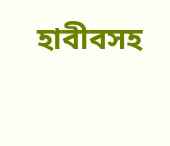হাবীবসহ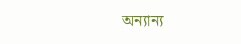অন্যান্য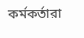কর্মকর্তারা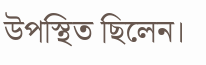উপস্থিত ছিলেন।